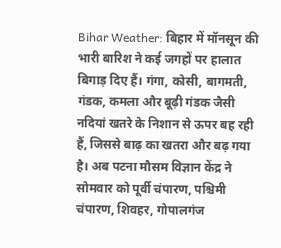Bihar Weather: बिहार में मॉनसून की भारी बारिश ने कई जगहों पर हालात बिगाड़ दिए हैं। गंगा, कोसी, बागमती, गंडक, कमला और बूढ़ी गंडक जैसी नदियां खतरे के निशान से ऊपर बह रही हैं, जिससे बाढ़ का खतरा और बढ़ गया है। अब पटना मौसम विज्ञान केंद्र ने सोमवार को पूर्वी चंपारण, पश्चिमी चंपारण, शिवहर, गोपालगंज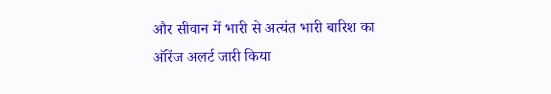और सीवान में भारी से अत्यंत भारी बारिश का ऑरेंज अलर्ट जारी किया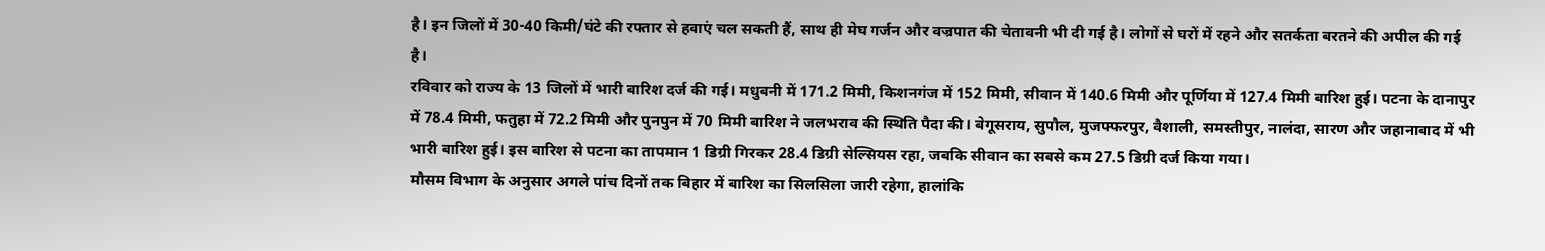है। इन जिलों में 30-40 किमी/घंटे की रफ्तार से हवाएं चल सकती हैं, साथ ही मेघ गर्जन और वज्रपात की चेतावनी भी दी गई है। लोगों से घरों में रहने और सतर्कता बरतने की अपील की गई है।
रविवार को राज्य के 13 जिलों में भारी बारिश दर्ज की गई। मधुबनी में 171.2 मिमी, किशनगंज में 152 मिमी, सीवान में 140.6 मिमी और पूर्णिया में 127.4 मिमी बारिश हुई। पटना के दानापुर में 78.4 मिमी, फतुहा में 72.2 मिमी और पुनपुन में 70 मिमी बारिश ने जलभराव की स्थिति पैदा की। बेगूसराय, सुपौल, मुजफ्फरपुर, वैशाली, समस्तीपुर, नालंदा, सारण और जहानाबाद में भी भारी बारिश हुई। इस बारिश से पटना का तापमान 1 डिग्री गिरकर 28.4 डिग्री सेल्सियस रहा, जबकि सीवान का सबसे कम 27.5 डिग्री दर्ज किया गया।
मौसम विभाग के अनुसार अगले पांच दिनों तक बिहार में बारिश का सिलसिला जारी रहेगा, हालांकि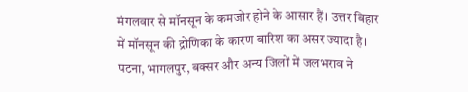मंगलवार से मॉनसून के कमजोर होने के आसार हैं। उत्तर बिहार में मॉनसून की द्रोणिका के कारण बारिश का असर ज्यादा है। पटना, भागलपुर, बक्सर और अन्य जिलों में जलभराव ने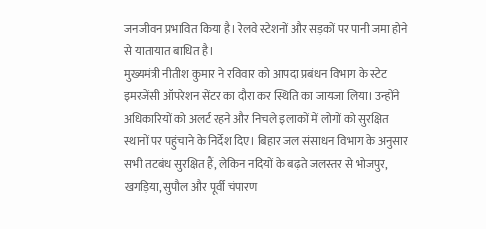जनजीवन प्रभावित किया है। रेलवे स्टेशनों और सड़कों पर पानी जमा होने से यातायात बाधित है।
मुख्यमंत्री नीतीश कुमार ने रविवार को आपदा प्रबंधन विभाग के स्टेट इमरजेंसी ऑपरेशन सेंटर का दौरा कर स्थिति का जायजा लिया। उन्होंने अधिकारियों को अलर्ट रहने और निचले इलाकों में लोगों को सुरक्षित स्थानों पर पहुंचाने के निर्देश दिए। बिहार जल संसाधन विभाग के अनुसार सभी तटबंध सुरक्षित हैं, लेकिन नदियों के बढ़ते जलस्तर से भोजपुर, खगड़िया, सुपौल और पूर्वी चंपारण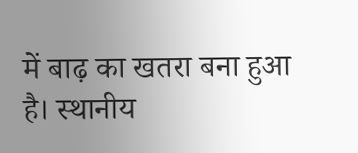में बाढ़ का खतरा बना हुआ है। स्थानीय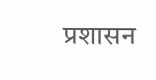प्रशासन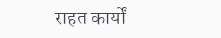राहत कार्यों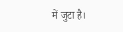में जुटा है।